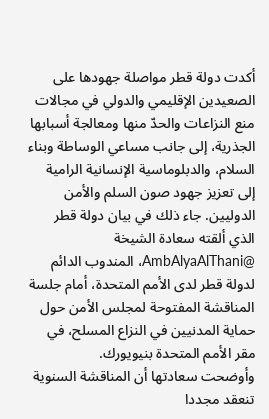أكدت دولة قطر مواصلة جهودها على الصعيدين الإقليمي والدولي في مجالات منع النزاعات والحدّ منها ومعالجة أسبابها الجذرية، إلى جانب مساعي الوساطة وبناء السلام، والدبلوماسية الإنسانية الرامية إلى تعزيز جهود صون السلم والأمن الدوليين. جاء ذلك في بيان دولة قطر الذي ألقته سعادة الشيخة
@AmbAlyaAlThani، المندوب الدائم لدولة قطر لدى الأمم المتحدة، أمام جلسة المناقشة المفتوحة لمجلس الأمن حول حماية المدنيين في النزاع المسلح، في مقر الأمم المتحدة بنيويورك.
وأوضحت سعادتها أن المناقشة السنوية تنعقد مجددا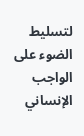لتسليط الضوء على الواجب الإنساني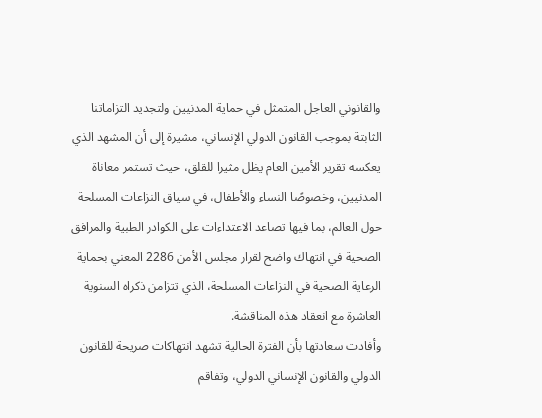والقانوني العاجل المتمثل في حماية المدنيين ولتجديد التزاماتنا الثابتة بموجب القانون الدولي الإنساني، مشيرة إلى أن المشهد الذي يعكسه تقرير الأمين العام يظل مثيرا للقلق، حيث تستمر معاناة المدنيين، وخصوصًا النساء والأطفال، في سياق النزاعات المسلحة حول العالم، بما فيها تصاعد الاعتداءات على الكوادر الطبية والمرافق الصحية في انتهاك واضح لقرار مجلس الأمن 2286 المعني بحماية الرعاية الصحية في النزاعات المسلحة، الذي تتزامن ذكراه السنوية العاشرة مع انعقاد هذه المناقشة.
وأفادت سعادتها بأن الفترة الحالية تشهد انتهاكات صريحة للقانون الدولي والقانون الإنساني الدولي، وتفاقم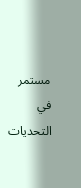مستمر في التحديات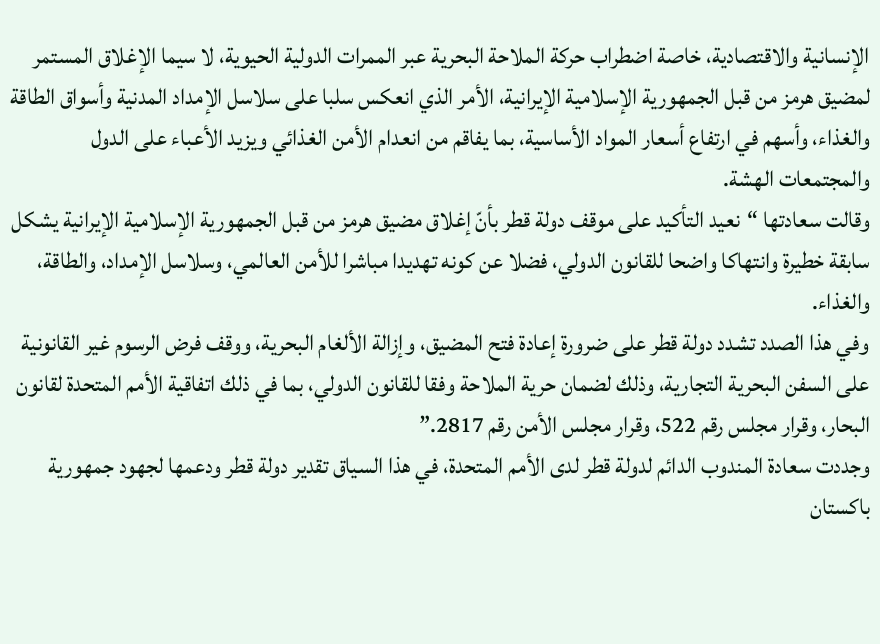الإنسانية والاقتصادية، خاصة اضطراب حركة الملاحة البحرية عبر الممرات الدولية الحيوية، لا سيما الإغلاق المستمر لمضيق هرمز من قبل الجمهورية الإسلامية الإيرانية، الأمر الذي انعكس سلبا على سلاسل الإمداد المدنية وأسواق الطاقة والغذاء، وأسهم في ارتفاع أسعار المواد الأساسية، بما يفاقم من انعدام الأمن الغذائي ويزيد الأعباء على الدول والمجتمعات الهشة.
وقالت سعادتها “نعيد التأكيد على موقف دولة قطر بأنّ إغلاق مضيق هرمز من قبل الجمهورية الإسلامية الإيرانية يشكل سابقة خطيرة وانتهاكا واضحا للقانون الدولي، فضلا عن كونه تهديدا مباشرا للأمن العالمي، وسلاسل الإمداد، والطاقة، والغذاء.
وفي هذا الصدد تشدد دولة قطر على ضرورة إعادة فتح المضيق، وإزالة الألغام البحرية، ووقف فرض الرسوم غير القانونية على السفن البحرية التجارية، وذلك لضمان حرية الملاحة وفقا للقانون الدولي، بما في ذلك اتفاقية الأمم المتحدة لقانون البحار، وقرار مجلس رقم 522، وقرار مجلس الأمن رقم 2817.”
وجددت سعادة المندوب الدائم لدولة قطر لدى الأمم المتحدة، في هذا السياق تقدير دولة قطر ودعمها لجهود جمهورية باكستان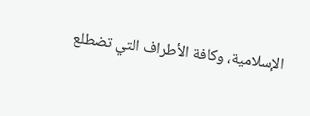الإسلامية، وكافة الأطراف التي تضطلع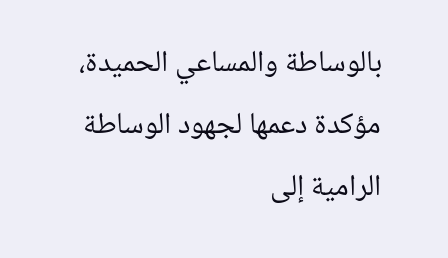بالوساطة والمساعي الحميدة، مؤكدة دعمها لجهود الوساطة الرامية إلى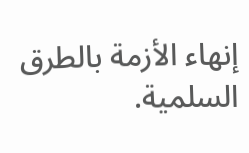إنهاء الأزمة بالطرق السلمية.